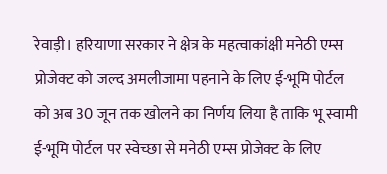रेवाड़ी। हरियाणा सरकार ने क्षेत्र के महत्वाकांक्षी मनेठी एम्स प्रोजेक्ट को जल्द अमलीजामा पहनाने के लिए ई-भूमि पोर्टल को अब 30 जून तक खोलने का निर्णय लिया है ताकि भू स्वामी ई-भूमि पोर्टल पर स्वेच्छा से मनेठी एम्स प्रोजेक्ट के लिए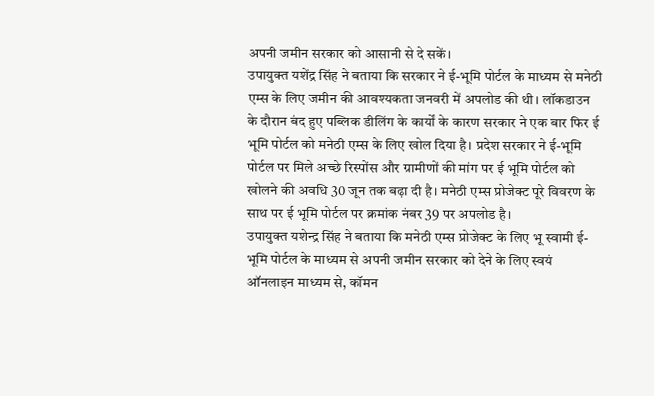अपनी जमीन सरकार को आसानी से दे सकें।
उपायुक्त यशेंद्र सिंह ने बताया कि सरकार ने ई-भूमि पोर्टल के माध्यम से मनेठी एम्स के लिए जमीन की आवश्यकता जनवरी में अपलोड की थी। लॉकडाउन के दौरान बंद हुए पब्लिक डीलिंग के कार्यों के कारण सरकार ने एक बार फिर ई भूमि पोर्टल को मनेठी एम्स के लिए खोल दिया है। प्रदेश सरकार ने ई-भूमि पोर्टल पर मिले अच्छे रिस्पोंस और ग्रामीणों की मांग पर ई भूमि पोर्टल को खोलने की अवधि 30 जून तक बढ़ा दी है। मनेठी एम्स प्रोजेक्ट पूरे विवरण के साथ पर ई भूमि पोर्टल पर क्रमांक नंबर 39 पर अपलोड है।
उपायुक्त यशेन्द्र सिंह ने बताया कि मनेठी एम्स प्रोजेक्ट के लिए भू स्वामी ई-भूमि पोर्टल के माध्यम से अपनी जमीन सरकार को देने के लिए स्वयं ऑनलाइन माध्यम से, कॉमन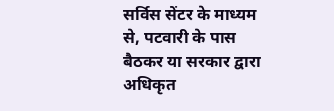सर्विस सेंटर के माध्यम से, पटवारी के पास बैठकर या सरकार द्वारा अधिकृत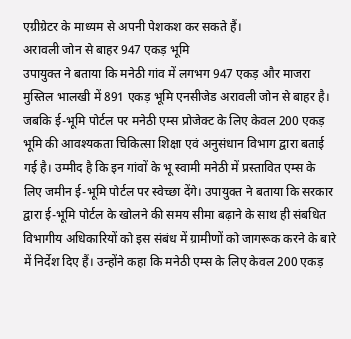एग्रीग्रेटर के माध्यम से अपनी पेशकश कर सकते हैं।
अरावली जोन से बाहर 947 एकड़ भूमि
उपायुक्त ने बताया कि मनेठी गांव में लगभग 947 एकड़ और माजरा मुस्तिल भालखी में 891 एकड़ भूमि एनसीजेड अरावली जोन से बाहर है। जबकि ई-भूमि पोर्टल पर मनेठी एम्स प्रोजेक्ट के लिए केवल 200 एकड़ भूमि की आवश्यकता चिकित्सा शिक्षा एवं अनुसंधान विभाग द्वारा बताई गई है। उम्मीद है कि इन गांवों के भू स्वामी मनेठी में प्रस्तावित एम्स के लिए जमीन ई-भूमि पोर्टल पर स्वेच्छा देंगे। उपायुक्त ने बताया कि सरकार द्वारा ई-भूमि पोर्टल के खोलने की समय सीमा बढ़ाने के साथ ही संबधित विभागीय अधिकारियों को इस संबंध में ग्रामीणों को जागरूक करने के बारे में निर्देश दिए हैं। उन्होंने कहा कि मनेठी एम्स के लिए केवल 200 एकड़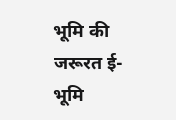भूमि की जरूरत ई-भूमि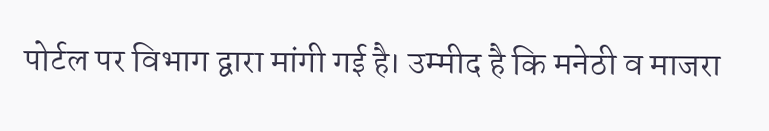पोर्टल पर विभाग द्वारा मांगी गई है। उम्मीद है कि मनेठी व माजरा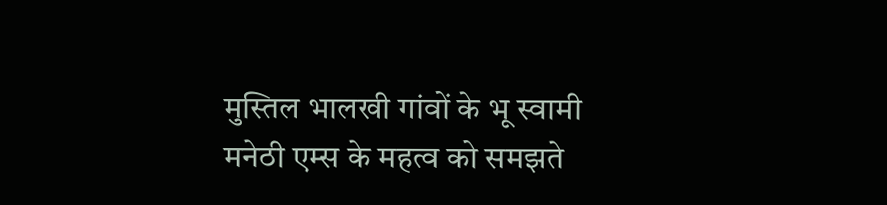मुस्तिल भालखी गांवों के भू स्वामी मनेठी एम्स के महत्व को समझते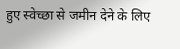हुए स्वेच्छा से जमीन देने के लिए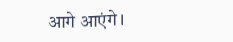आगे आएंगे।